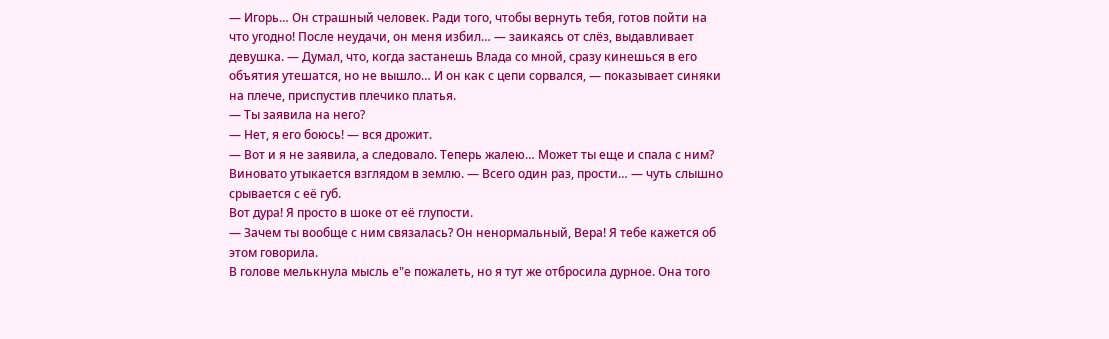— Игорь… Он страшный человек. Ради того, чтобы вернуть тебя, готов пойти на что угодно! После неудачи, он меня избил… — заикаясь от слёз, выдавливает девушка. — Думал, что, когда застанешь Влада со мной, сразу кинешься в его объятия утешатся, но не вышло… И он как с цепи сорвался, — показывает синяки на плече, приспустив плечико платья.
— Ты заявила на него?
— Нет, я его боюсь! — вся дрожит.
— Вот и я не заявила, а следовало. Теперь жалею… Может ты еще и спала с ним?
Виновато утыкается взглядом в землю. — Всего один раз, прости… — чуть слышно срывается с её губ.
Вот дура! Я просто в шоке от её глупости.
— Зачем ты вообще с ним связалась? Он ненормальный, Вера! Я тебе кажется об этом говорила.
В голове мелькнула мысль е"e пожалеть, но я тут же отбросила дурное. Она того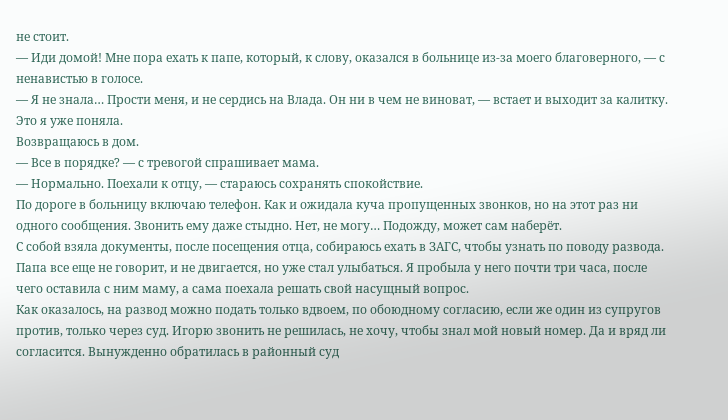не стоит.
— Иди домой! Мне пора ехать к папе, который, к слову, оказался в больнице из-за моего благоверного, — с ненавистью в голосе.
— Я не знала… Прости меня, и не сердись на Влада. Он ни в чем не виноват, — встает и выходит за калитку.
Это я уже поняла.
Возвращаюсь в дом.
— Все в порядке? — с тревогой спрашивает мама.
— Нормально. Поехали к отцу, — стараюсь сохранять спокойствие.
По дороге в больницу включаю телефон. Как и ожидала куча пропущенных звонков, но на этот раз ни одного сообщения. Звонить ему даже стыдно. Нет, не могу… Подожду, может сам наберёт.
С собой взяла документы, после посещения отца, собираюсь ехать в ЗАГС, чтобы узнать по поводу развода.
Папа все еще не говорит, и не двигается, но уже стал улыбаться. Я пробыла у него почти три часа, после чего оставила с ним маму, а сама поехала решать свой насущный вопрос.
Как оказалось, на развод можно подать только вдвоем, по обоюдному согласию, если же один из супругов против, только через суд. Игорю звонить не решилась, не хочу, чтобы знал мой новый номер. Да и вряд ли согласится. Вынужденно обратилась в районный суд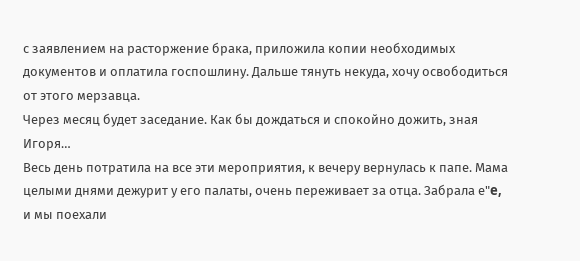с заявлением на расторжение брака, приложила копии необходимых документов и оплатила госпошлину. Дальше тянуть некуда, хочу освободиться от этого мерзавца.
Через месяц будет заседание. Как бы дождаться и спокойно дожить, зная Игоря…
Весь день потратила на все эти мероприятия, к вечеру вернулась к папе. Мама целыми днями дежурит у его палаты, очень переживает за отца. Забрала е"e, и мы поехали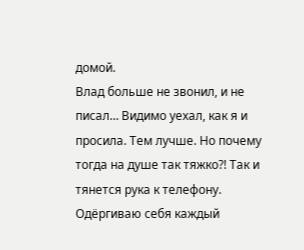домой.
Влад больше не звонил, и не писал… Видимо уехал, как я и просила. Тем лучше. Но почему тогда на душе так тяжко?! Так и тянется рука к телефону. Одёргиваю себя каждый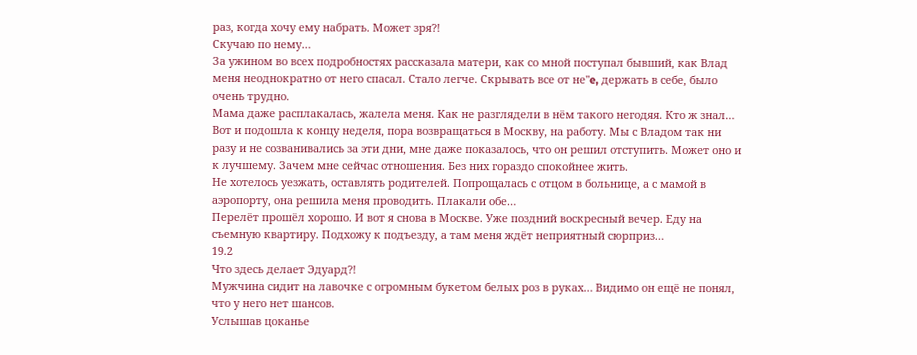раз, когда хочу ему набрать. Может зря?!
Скучаю по нему…
За ужином во всех подробностях рассказала матери, как со мной поступал бывший, как Влад меня неоднократно от него спасал. Стало легче. Скрывать все от не"e, держать в себе, было очень трудно.
Мама даже расплакалась, жалела меня. Как не разглядели в нём такого негодяя. Кто ж знал…
Вот и подошла к концу неделя, пора возвращаться в Москву, на работу. Мы с Владом так ни разу и не созванивались за эти дни, мне даже показалось, что он решил отступить. Может оно и к лучшему. Зачем мне сейчас отношения. Без них гораздо спокойнее жить.
Не хотелось уезжать, оставлять родителей. Попрощалась с отцом в больнице, а с мамой в аэропорту, она решила меня проводить. Плакали обе…
Перелёт прошёл хорошо. И вот я снова в Москве. Уже поздний воскресный вечер. Еду на съемную квартиру. Подхожу к подъезду, а там меня ждёт неприятный сюрприз…
19.2
Что здесь делает Эдуард?!
Мужчина сидит на лавочке с огромным букетом белых роз в руках… Видимо он ещё не понял, что у него нет шансов.
Услышав цоканье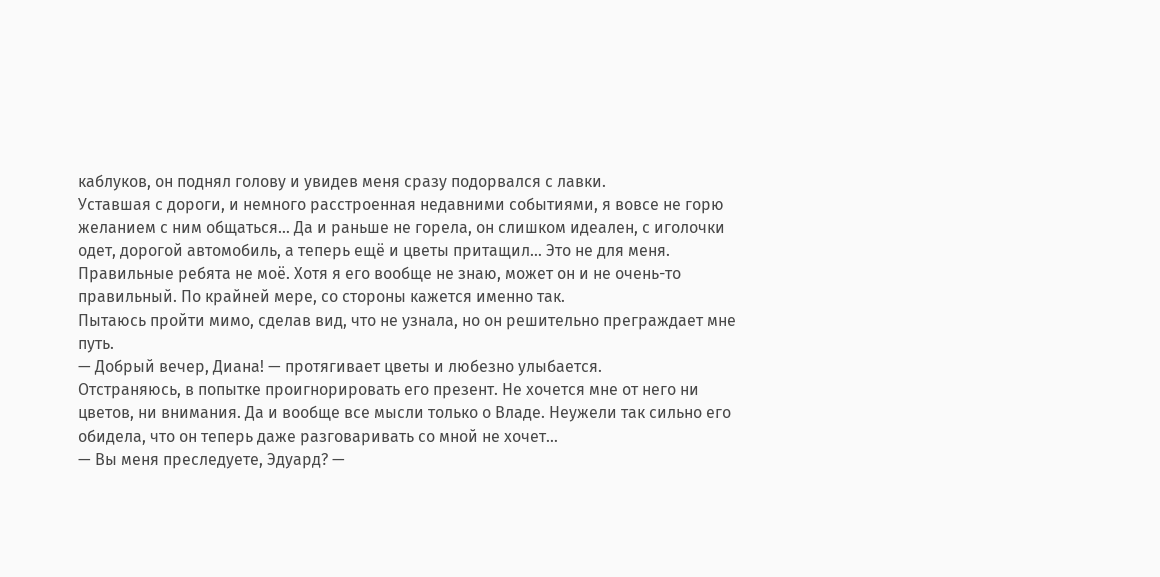каблуков, он поднял голову и увидев меня сразу подорвался с лавки.
Уставшая с дороги, и немного расстроенная недавними событиями, я вовсе не горю желанием с ним общаться… Да и раньше не горела, он слишком идеален, с иголочки одет, дорогой автомобиль, а теперь ещё и цветы притащил… Это не для меня. Правильные ребята не моё. Хотя я его вообще не знаю, может он и не очень-то правильный. По крайней мере, со стороны кажется именно так.
Пытаюсь пройти мимо, сделав вид, что не узнала, но он решительно преграждает мне путь.
— Добрый вечер, Диана! — протягивает цветы и любезно улыбается.
Отстраняюсь, в попытке проигнорировать его презент. Не хочется мне от него ни цветов, ни внимания. Да и вообще все мысли только о Владе. Неужели так сильно его обидела, что он теперь даже разговаривать со мной не хочет…
— Вы меня преследуете, Эдуард? —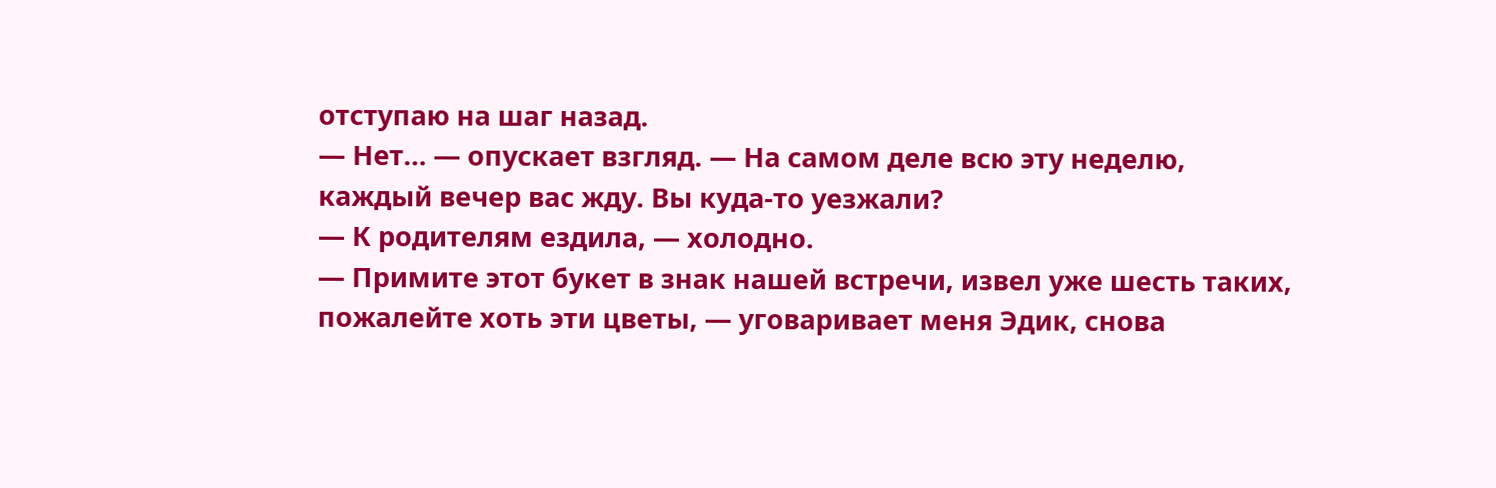отступаю на шаг назад.
— Нет… — опускает взгляд. — На самом деле всю эту неделю, каждый вечер вас жду. Вы куда-то уезжали?
— К родителям ездила, — холодно.
— Примите этот букет в знак нашей встречи, извел уже шесть таких, пожалейте хоть эти цветы, — уговаривает меня Эдик, снова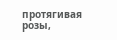протягивая розы,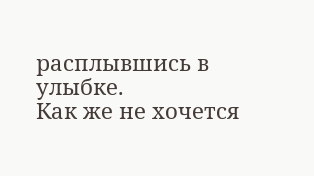расплывшись в улыбке.
Как же не хочется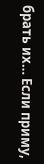брать их… Если приму,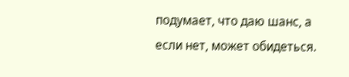подумает, что даю шанс, а если нет, может обидеться.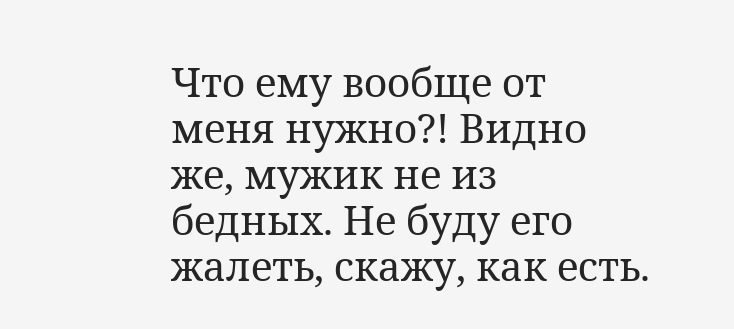Что ему вообще от меня нужно?! Видно же, мужик не из бедных. Не буду его жалеть, скажу, как есть.